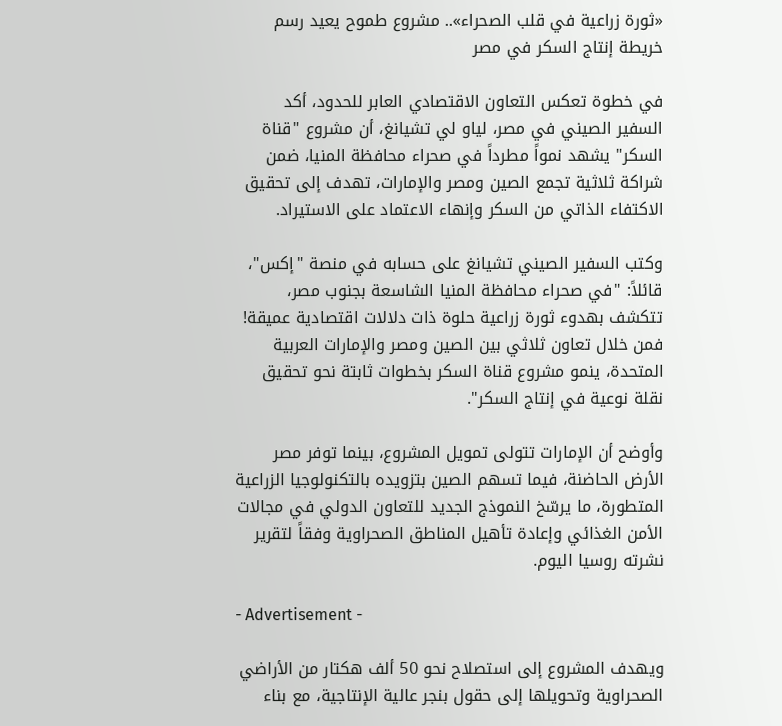«ثورة زراعية في قلب الصحراء».. مشروع طموح يعيد رسم خريطة إنتاج السكر في مصر

في خطوة تعكس التعاون الاقتصادي العابر للحدود، أكد السفير الصيني في مصر، لياو لي تشيانغ، أن مشروع "قناة السكر" يشهد نمواً مطرداً في صحراء محافظة المنيا، ضمن شراكة ثلاثية تجمع الصين ومصر والإمارات، تهدف إلى تحقيق الاكتفاء الذاتي من السكر وإنهاء الاعتماد على الاستيراد.

وكتب السفير الصيني تشيانغ على حسابه في منصة "إكس"، قائلاً: "في صحراء محافظة المنيا الشاسعة بجنوب مصر، تتكشف بهدوء ثورة زراعية حلوة ذات دلالات اقتصادية عميقة! فمن خلال تعاون ثلاثي بين الصين ومصر والإمارات العربية المتحدة، ينمو مشروع قناة السكر بخطوات ثابتة نحو تحقيق نقلة نوعية في إنتاج السكر".

وأوضح أن الإمارات تتولى تمويل المشروع، بينما توفر مصر الأرض الحاضنة، فيما تسهم الصين بتزويده بالتكنولوجيا الزراعية المتطورة، ما يرسّخ النموذج الجديد للتعاون الدولي في مجالات الأمن الغذائي وإعادة تأهيل المناطق الصحراوية وفقاً لتقرير نشرته روسيا اليوم.

- Advertisement -

ويهدف المشروع إلى استصلاح نحو 50 ألف هكتار من الأراضي الصحراوية وتحويلها إلى حقول بنجر عالية الإنتاجية، مع بناء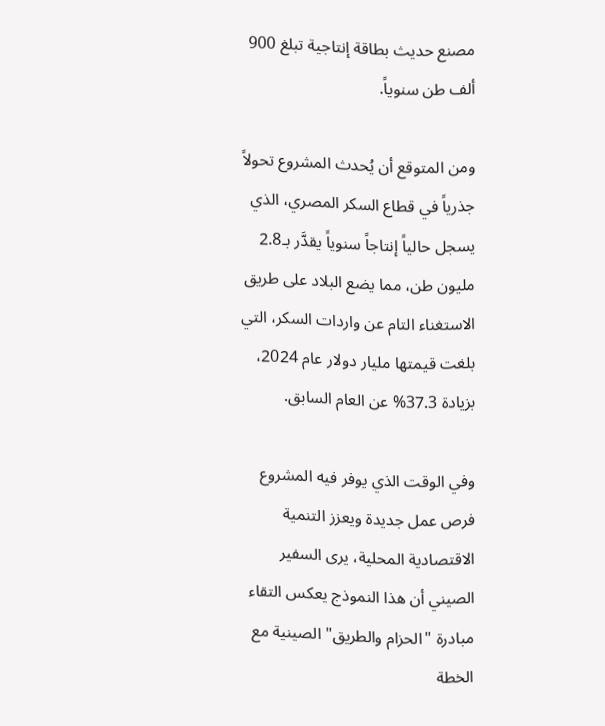مصنع حديث بطاقة إنتاجية تبلغ 900 ألف طن سنوياً.

ومن المتوقع أن يُحدث المشروع تحولاً جذرياً في قطاع السكر المصري، الذي يسجل حالياً إنتاجاً سنوياً يقدَّر بـ2.8 مليون طن، مما يضع البلاد على طريق الاستغناء التام عن واردات السكر، التي بلغت قيمتها مليار دولار عام 2024، بزيادة 37.3% عن العام السابق.

وفي الوقت الذي يوفر فيه المشروع فرص عمل جديدة ويعزز التنمية الاقتصادية المحلية، يرى السفير الصيني أن هذا النموذج يعكس التقاء مبادرة "الحزام والطريق" الصينية مع الخطة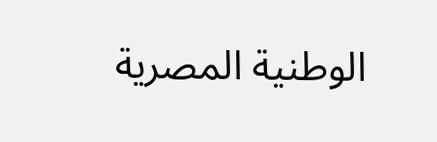الوطنية المصرية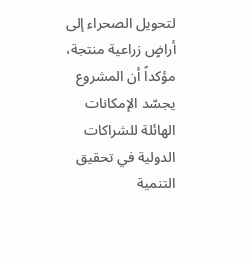لتحويل الصحراء إلى أراضٍ زراعية منتجة، مؤكداً أن المشروع يجسّد الإمكانات الهائلة للشراكات الدولية في تحقيق التنمية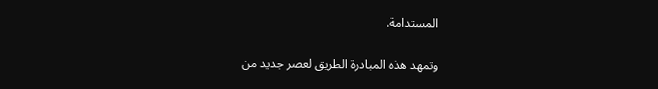المستدامة.

وتمهد هذه المبادرة الطريق لعصر جديد من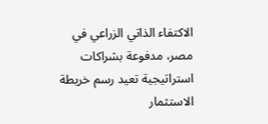الاكتفاء الذاتي الزراعي في مصر، مدفوعة بشراكات استراتيجية تعيد رسم خريطة الاستثمار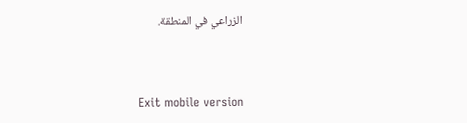الزراعي في المنطقة.



Exit mobile version